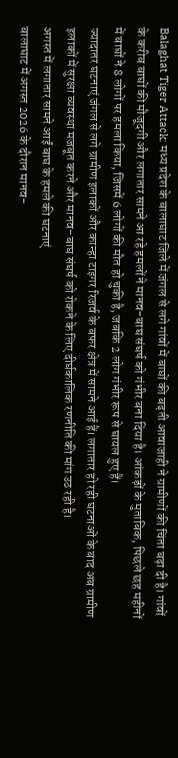Balaghat Tiger Attack: मध्य प्रदेश के बालाघाट जिले में जंगल से लगे गांवों में बाघों की बढ़ती आवाजाही ने ग्रामीणों की चिंता बढ़ा दी है। गांवों के करीब बाघों की मौजूदगी और लगातार सामने आ रहे हमलों ने मानव-बाघ संघर्ष को गंभीर बना दिया है। आंकड़ों के मुताबिक, पिछले छह महीनों में बाघों ने 8 लोगों पर हमला किया, जिसमें 6 लोगों की मौत हो चुकी है, जबकि 2 लोग गंभीर रूप से घायल हुए हैं।
ज्यादातर घटनाएं जंगल से लगे ग्रामीण इलाकों और कान्हा टाइगर रिजर्व के बफर क्षेत्र में सामने आई हैं। लगातार हो रही घटनाओं के बाद अब ग्रामीण इलाकों में सुरक्षा व्यवस्था मजबूत करने और मानव-बाघ संघर्ष को रोकने के लिए दीर्घकालिक रणनीति की मांग उठ रही है।
अगस्त में लगातार सामने आईं बाघ के हमले की घटनाएं
बालाघाट में अगस्त 2026 के दौरान मानव-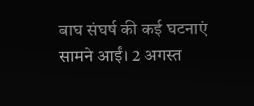बाघ संघर्ष की कई घटनाएं सामने आईं। 2 अगस्त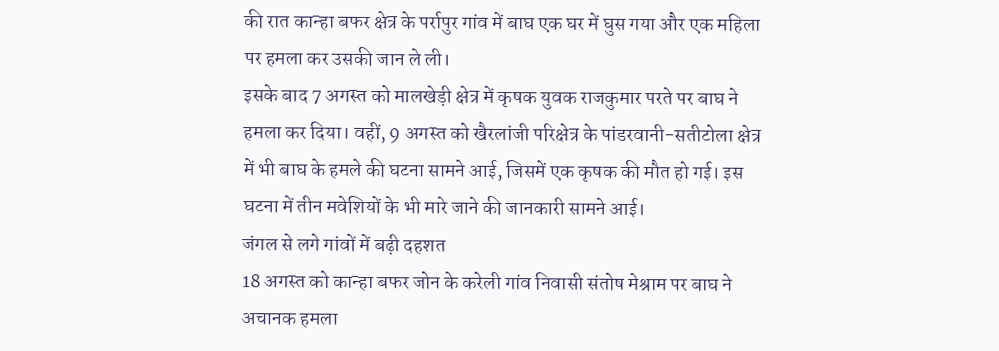की रात कान्हा बफर क्षेत्र के पर्रापुर गांव में बाघ एक घर में घुस गया और एक महिला पर हमला कर उसकी जान ले ली।
इसके बाद 7 अगस्त को मालखेड़ी क्षेत्र में कृषक युवक राजकुमार परते पर बाघ ने हमला कर दिया। वहीं, 9 अगस्त को खैरलांजी परिक्षेत्र के पांडरवानी-सतीटोला क्षेत्र में भी बाघ के हमले की घटना सामने आई, जिसमें एक कृषक की मौत हो गई। इस घटना में तीन मवेशियों के भी मारे जाने की जानकारी सामने आई।
जंगल से लगे गांवों में बढ़ी दहशत
18 अगस्त को कान्हा बफर जोन के करेली गांव निवासी संतोष मेश्राम पर बाघ ने अचानक हमला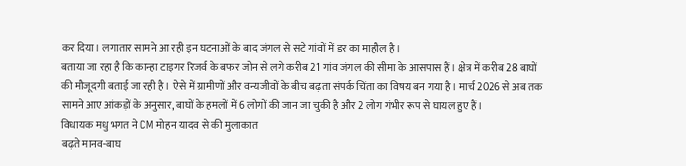कर दिया। लगातार सामने आ रही इन घटनाओं के बाद जंगल से सटे गांवों में डर का माहौल है।
बताया जा रहा है कि कान्हा टाइगर रिजर्व के बफर जोन से लगे करीब 21 गांव जंगल की सीमा के आसपास हैं। क्षेत्र में करीब 28 बाघों की मौजूदगी बताई जा रही है। ऐसे में ग्रामीणों और वन्यजीवों के बीच बढ़ता संपर्क चिंता का विषय बन गया है। मार्च 2026 से अब तक सामने आए आंकड़ों के अनुसार, बाघों के हमलों में 6 लोगों की जान जा चुकी है और 2 लोग गंभीर रूप से घायल हुए हैं।
विधायक मधु भगत ने CM मोहन यादव से की मुलाकात
बढ़ते मानव-बाघ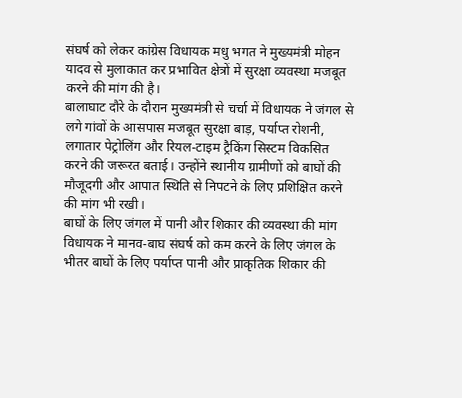संघर्ष को लेकर कांग्रेस विधायक मधु भगत ने मुख्यमंत्री मोहन यादव से मुलाकात कर प्रभावित क्षेत्रों में सुरक्षा व्यवस्था मजबूत करने की मांग की है।
बालाघाट दौरे के दौरान मुख्यमंत्री से चर्चा में विधायक ने जंगल से लगे गांवों के आसपास मजबूत सुरक्षा बाड़, पर्याप्त रोशनी, लगातार पेट्रोलिंग और रियल-टाइम ट्रैकिंग सिस्टम विकसित करने की जरूरत बताई। उन्होंने स्थानीय ग्रामीणों को बाघों की मौजूदगी और आपात स्थिति से निपटने के लिए प्रशिक्षित करने की मांग भी रखी।
बाघों के लिए जंगल में पानी और शिकार की व्यवस्था की मांग
विधायक ने मानव-बाघ संघर्ष को कम करने के लिए जंगल के भीतर बाघों के लिए पर्याप्त पानी और प्राकृतिक शिकार की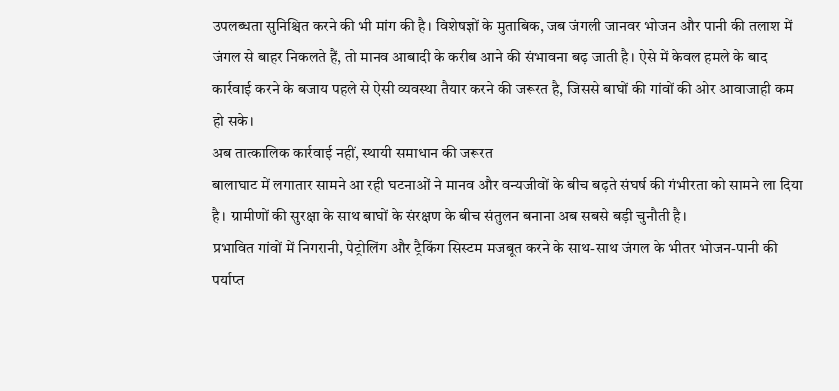उपलब्धता सुनिश्चित करने की भी मांग की है। विशेषज्ञों के मुताबिक, जब जंगली जानवर भोजन और पानी की तलाश में जंगल से बाहर निकलते हैं, तो मानव आबादी के करीब आने की संभावना बढ़ जाती है। ऐसे में केवल हमले के बाद कार्रवाई करने के बजाय पहले से ऐसी व्यवस्था तैयार करने की जरूरत है, जिससे बाघों की गांवों की ओर आवाजाही कम हो सके।
अब तात्कालिक कार्रवाई नहीं, स्थायी समाधान की जरूरत
बालाघाट में लगातार सामने आ रही घटनाओं ने मानव और वन्यजीवों के बीच बढ़ते संघर्ष की गंभीरता को सामने ला दिया है। ग्रामीणों की सुरक्षा के साथ बाघों के संरक्षण के बीच संतुलन बनाना अब सबसे बड़ी चुनौती है।
प्रभावित गांवों में निगरानी, पेट्रोलिंग और ट्रैकिंग सिस्टम मजबूत करने के साथ-साथ जंगल के भीतर भोजन-पानी की पर्याप्त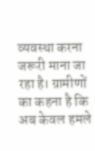व्यवस्था करना जरूरी माना जा रहा है। ग्रामीणों का कहना है कि अब केवल हमले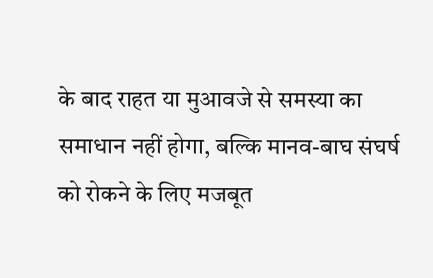के बाद राहत या मुआवजे से समस्या का समाधान नहीं होगा, बल्कि मानव-बाघ संघर्ष को रोकने के लिए मजबूत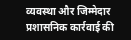व्यवस्था और जिम्मेदार प्रशासनिक कार्रवाई की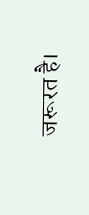जरूरत है।